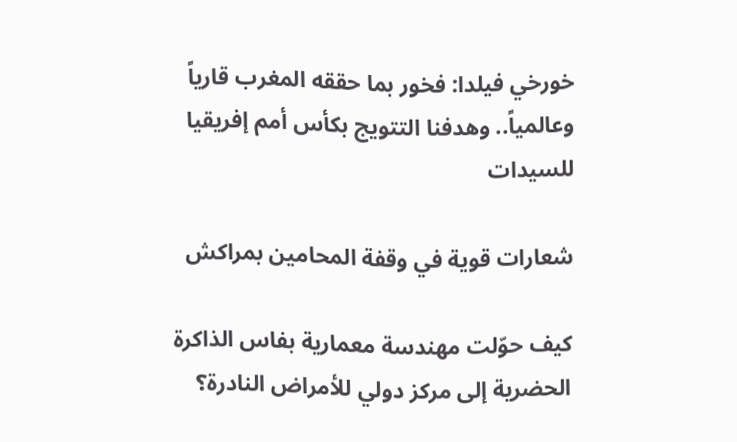خورخي فيلدا: فخور بما حققه المغرب قارياً وعالمياً.. وهدفنا التتويج بكأس أمم إفريقيا للسيدات

شعارات قوية في وقفة المحامين بمراكش

كيف حوّلت مهندسة معمارية بفاس الذاكرة الحضرية إلى مركز دولي للأمراض النادرة؟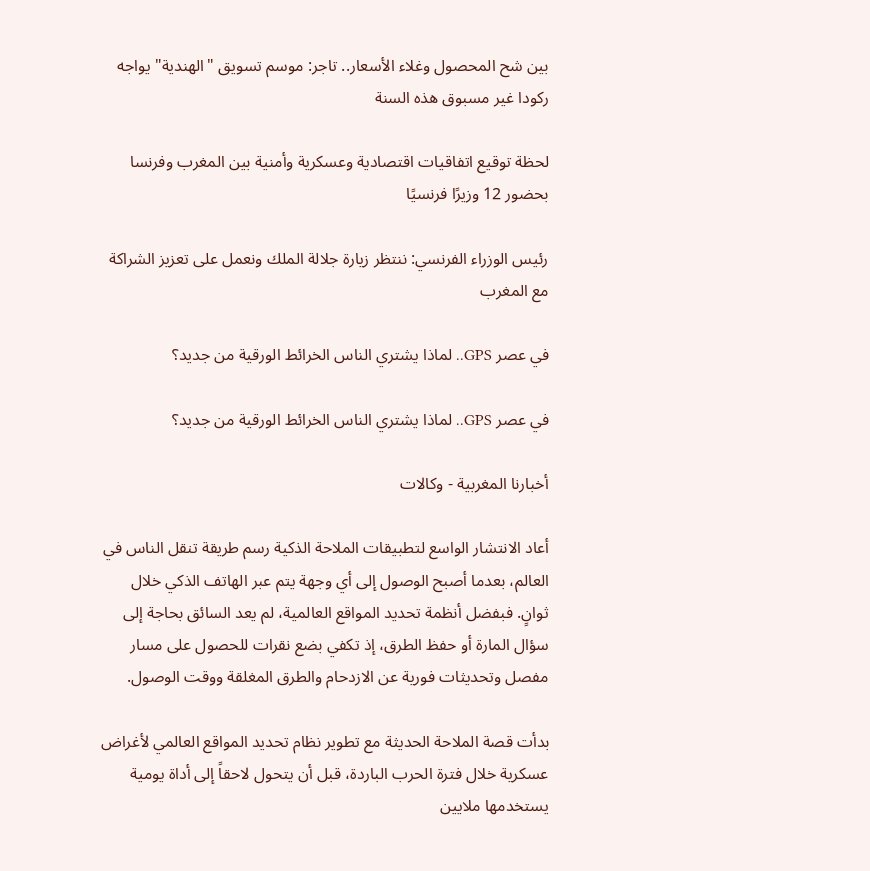بين شح المحصول وغلاء الأسعار.. تاجر: موسم تسويق "الهندية" يواجه ركودا غير مسبوق هذه السنة

لحظة توقيع اتفاقيات اقتصادية وعسكرية وأمنية بين المغرب وفرنسا بحضور 12 وزيرًا فرنسيًا

رئيس الوزراء الفرنسي: ننتظر زيارة جلالة الملك ونعمل على تعزيز الشراكة مع المغرب

في عصر GPS.. لماذا يشتري الناس الخرائط الورقية من جديد؟

في عصر GPS.. لماذا يشتري الناس الخرائط الورقية من جديد؟

أخبارنا المغربية - وكالات

أعاد الانتشار الواسع لتطبيقات الملاحة الذكية رسم طريقة تنقل الناس في العالم، بعدما أصبح الوصول إلى أي وجهة يتم عبر الهاتف الذكي خلال ثوانٍ. فبفضل أنظمة تحديد المواقع العالمية، لم يعد السائق بحاجة إلى سؤال المارة أو حفظ الطرق، إذ تكفي بضع نقرات للحصول على مسار مفصل وتحديثات فورية عن الازدحام والطرق المغلقة ووقت الوصول.

بدأت قصة الملاحة الحديثة مع تطوير نظام تحديد المواقع العالمي لأغراض عسكرية خلال فترة الحرب الباردة، قبل أن يتحول لاحقاً إلى أداة يومية يستخدمها ملايين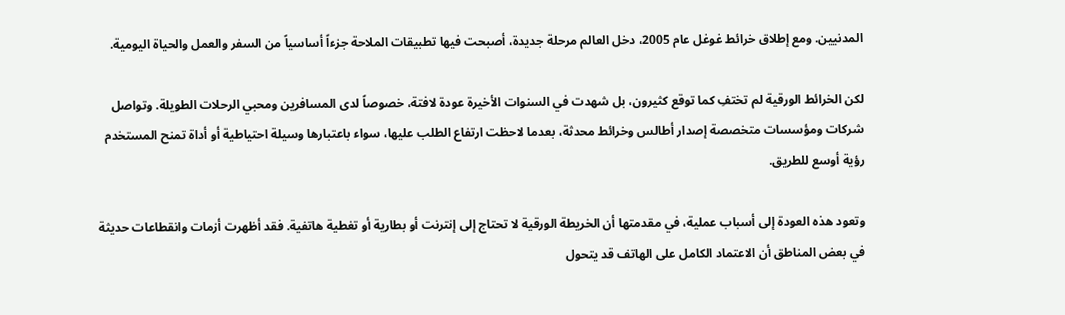المدنيين. ومع إطلاق خرائط غوغل عام 2005، دخل العالم مرحلة جديدة، أصبحت فيها تطبيقات الملاحة جزءاً أساسياً من السفر والعمل والحياة اليومية.

لكن الخرائط الورقية لم تختفِ كما توقع كثيرون، بل شهدت في السنوات الأخيرة عودة لافتة، خصوصاً لدى المسافرين ومحبي الرحلات الطويلة. وتواصل شركات ومؤسسات متخصصة إصدار أطالس وخرائط محدثة، بعدما لاحظت ارتفاع الطلب عليها، سواء باعتبارها وسيلة احتياطية أو أداة تمنح المستخدم رؤية أوسع للطريق.

وتعود هذه العودة إلى أسباب عملية، في مقدمتها أن الخريطة الورقية لا تحتاج إلى إنترنت أو بطارية أو تغطية هاتفية. فقد أظهرت أزمات وانقطاعات حديثة في بعض المناطق أن الاعتماد الكامل على الهاتف قد يتحول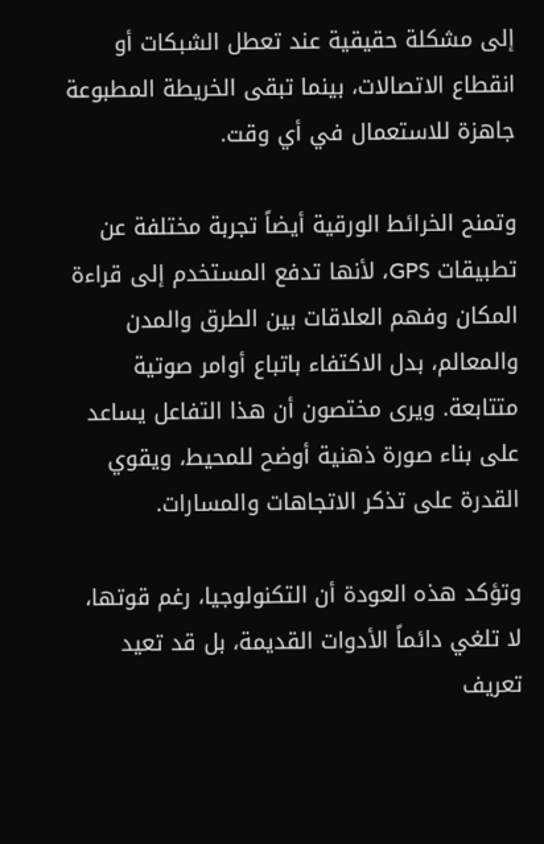إلى مشكلة حقيقية عند تعطل الشبكات أو انقطاع الاتصالات، بينما تبقى الخريطة المطبوعة جاهزة للاستعمال في أي وقت.

وتمنح الخرائط الورقية أيضاً تجربة مختلفة عن تطبيقات GPS، لأنها تدفع المستخدم إلى قراءة المكان وفهم العلاقات بين الطرق والمدن والمعالم، بدل الاكتفاء باتباع أوامر صوتية متتابعة. ويرى مختصون أن هذا التفاعل يساعد على بناء صورة ذهنية أوضح للمحيط، ويقوي القدرة على تذكر الاتجاهات والمسارات.

وتؤكد هذه العودة أن التكنولوجيا، رغم قوتها، لا تلغي دائماً الأدوات القديمة، بل قد تعيد تعريف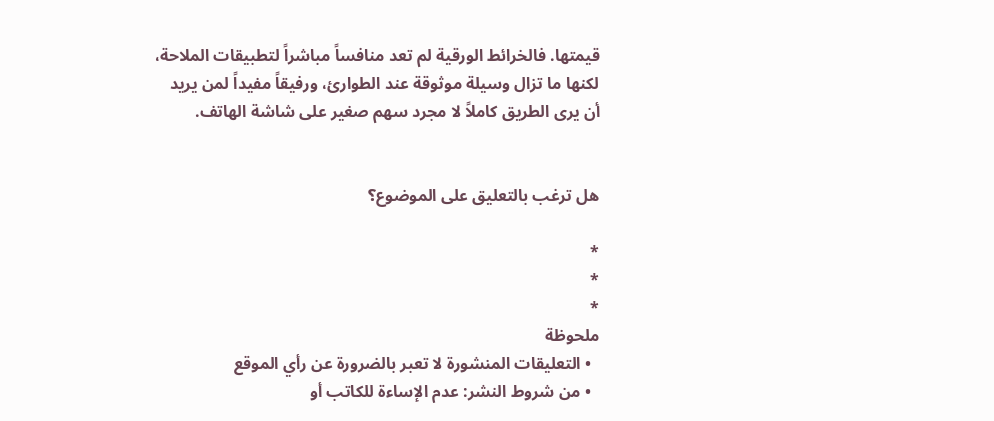قيمتها. فالخرائط الورقية لم تعد منافساً مباشراً لتطبيقات الملاحة، لكنها ما تزال وسيلة موثوقة عند الطوارئ، ورفيقاً مفيداً لمن يريد أن يرى الطريق كاملاً لا مجرد سهم صغير على شاشة الهاتف.


هل ترغب بالتعليق على الموضوع؟

*
*
*
ملحوظة
  • التعليقات المنشورة لا تعبر بالضرورة عن رأي الموقع
  • من شروط النشر: عدم الإساءة للكاتب أو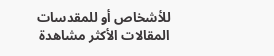للأشخاص أو للمقدسات
المقالات الأكثر مشاهدة